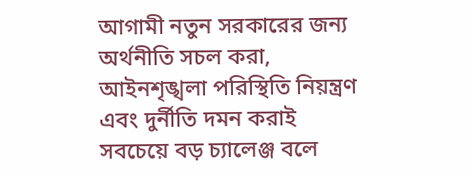আগামী নতুন সরকারের জন্য অর্থনীতি সচল করা, আইনশৃঙ্খলা পরিস্থিতি নিয়ন্ত্রণ এবং দুর্নীতি দমন করাই সবচেয়ে বড় চ্যালেঞ্জ বলে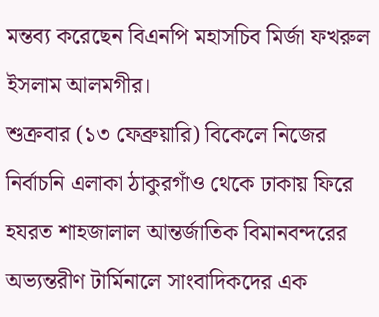মন্তব্য করেছেন বিএনপি মহাসচিব মির্জা ফখরুল ইসলাম আলমগীর।
শুক্রবার (১৩ ফেব্রুয়ারি) বিকেলে নিজের নির্বাচনি এলাকা ঠাকুরগাঁও থেকে ঢাকায় ফিরে হযরত শাহজালাল আন্তর্জাতিক বিমানবন্দরের অভ্যন্তরীণ টার্মিনালে সাংবাদিকদের এক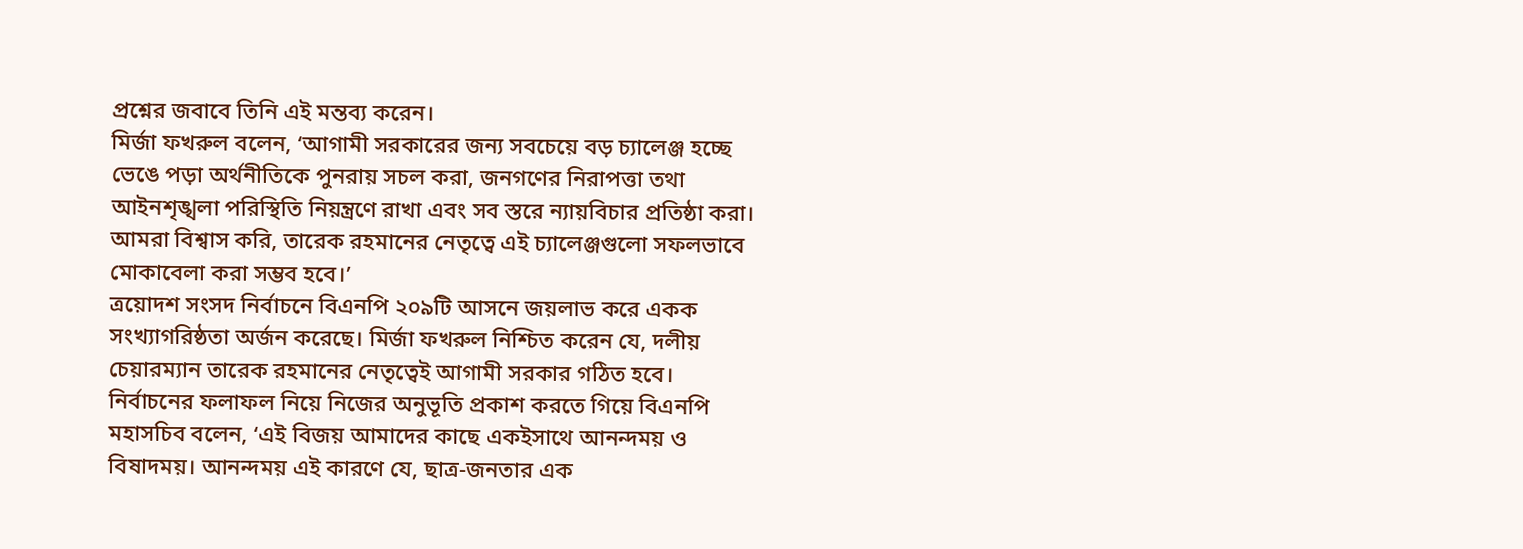প্রশ্নের জবাবে তিনি এই মন্তব্য করেন।
মির্জা ফখরুল বলেন, ‘আগামী সরকারের জন্য সবচেয়ে বড় চ্যালেঞ্জ হচ্ছে ভেঙে পড়া অর্থনীতিকে পুনরায় সচল করা, জনগণের নিরাপত্তা তথা আইনশৃঙ্খলা পরিস্থিতি নিয়ন্ত্রণে রাখা এবং সব স্তরে ন্যায়বিচার প্রতিষ্ঠা করা। আমরা বিশ্বাস করি, তারেক রহমানের নেতৃত্বে এই চ্যালেঞ্জগুলো সফলভাবে মোকাবেলা করা সম্ভব হবে।’
ত্রয়োদশ সংসদ নির্বাচনে বিএনপি ২০৯টি আসনে জয়লাভ করে একক সংখ্যাগরিষ্ঠতা অর্জন করেছে। মির্জা ফখরুল নিশ্চিত করেন যে, দলীয় চেয়ারম্যান তারেক রহমানের নেতৃত্বেই আগামী সরকার গঠিত হবে।
নির্বাচনের ফলাফল নিয়ে নিজের অনুভূতি প্রকাশ করতে গিয়ে বিএনপি মহাসচিব বলেন, ‘এই বিজয় আমাদের কাছে একইসাথে আনন্দময় ও বিষাদময়। আনন্দময় এই কারণে যে, ছাত্র-জনতার এক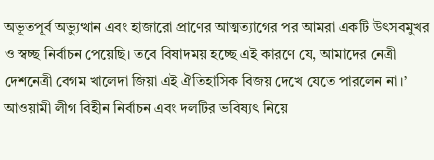অভূতপূর্ব অভ্যুত্থান এবং হাজারো প্রাণের আত্মত্যাগের পর আমরা একটি উৎসবমুখর ও স্বচ্ছ নির্বাচন পেয়েছি। তবে বিষাদময় হচ্ছে এই কারণে যে, আমাদের নেত্রী দেশনেত্রী বেগম খালেদা জিয়া এই ঐতিহাসিক বিজয় দেখে যেতে পারলেন না।’
আওয়ামী লীগ বিহীন নির্বাচন এবং দলটির ভবিষ্যৎ নিয়ে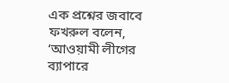এক প্রশ্নের জবাবে ফখরুল বলেন, ‘আওয়ামী লীগের ব্যাপারে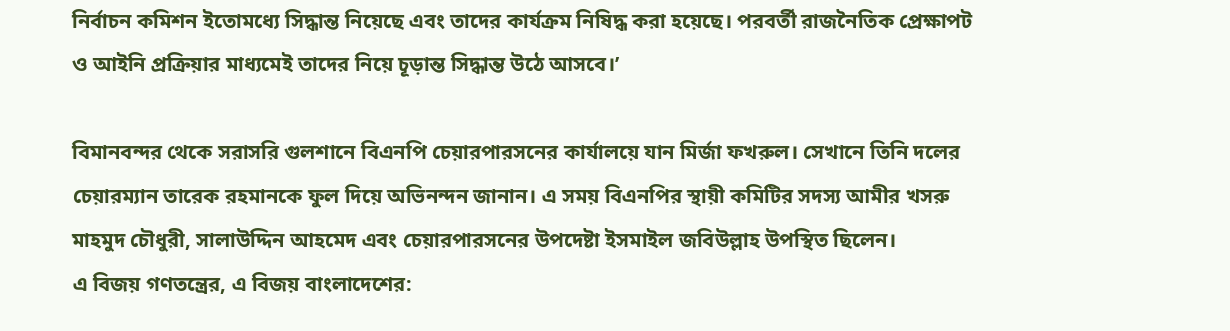নির্বাচন কমিশন ইতোমধ্যে সিদ্ধান্ত নিয়েছে এবং তাদের কার্যক্রম নিষিদ্ধ করা হয়েছে। পরবর্তী রাজনৈতিক প্রেক্ষাপট ও আইনি প্রক্রিয়ার মাধ্যমেই তাদের নিয়ে চূড়ান্ত সিদ্ধান্ত উঠে আসবে।’

বিমানবন্দর থেকে সরাসরি গুলশানে বিএনপি চেয়ারপারসনের কার্যালয়ে যান মির্জা ফখরুল। সেখানে তিনি দলের চেয়ারম্যান তারেক রহমানকে ফুল দিয়ে অভিনন্দন জানান। এ সময় বিএনপির স্থায়ী কমিটির সদস্য আমীর খসরু মাহমুদ চৌধুরী, সালাউদ্দিন আহমেদ এবং চেয়ারপারসনের উপদেষ্টা ইসমাইল জবিউল্লাহ উপস্থিত ছিলেন।
এ বিজয় গণতন্ত্রের, এ বিজয় বাংলাদেশের: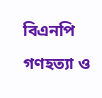বিএনপি
গণহত্যা ও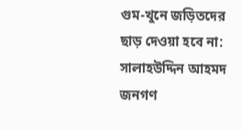গুম-খুনে জড়িতদের ছাড় দেওয়া হবে না: সালাহউদ্দিন আহমদ
জনগণ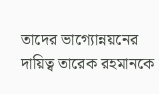তাদের ভাগ্যোন্নয়নের দায়িত্ব তারেক রহমানকে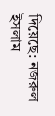দিয়েছে: নজরুল ইসলাম